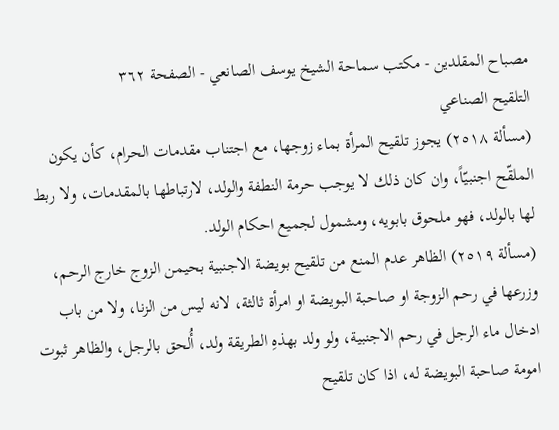مصباح المقلدين - مكتب سماحة الشيخ يوسف الصانعي - الصفحة ٣٦٢
التلقيح الصناعي
(مسألة ٢٥١٨) يجوز تلقيح المرأة بماء زوجها، مع اجتناب مقدمات الحرام، كأن يكون الملقّح اجنبيّاً، وان كان ذلك لا يوجب حرمة النطفة والولد، لارتباطها بالمقدمات، ولا ربط لها بالولد، فهو ملحوق بابويه، ومشمول لجميع احكام الولد.
(مسألة ٢٥١٩) الظاهر عدم المنع من تلقيح بويضة الاجنبية بحيمن الزوج خارج الرحم، وزرعها في رحم الزوجة او صاحبة البويضة او امرأة ثالثة، لانه ليس من الزنا، ولا من باب ادخال ماء الرجل في رحم الاجنبية، ولو ولد بهذهِ الطريقة ولد، أُلحق بالرجل، والظاهر ثبوت امومة صاحبة البويضة له، اذا كان تلقيح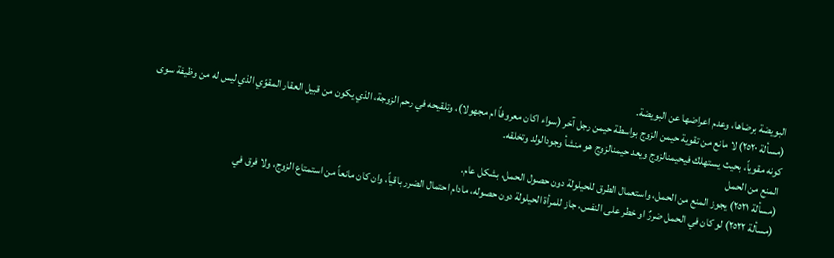البويضة برضاها، وعدم اعراضها عن البويضة.
(مسألة ٢٥٢٠) لا مانع من تقوية حيمن الزوج بواسطة حيمن رجل آخر (سواء اكان معروفاً ام مجهولا)، وتلقيحه في رحم الزوجة، الذي يكون من قبيل العقار المقوّي الذي ليس له من وظيفة سوى كونه مقوياً، بحيث يستهلك فيحيمنالزوج ويعد حيمنالزوج هو منشأ وجودالولد وتخلقه.
المنع من الحمل
(مسألة ٢٥٢١) يجوز المنع من الحمل، واستعمال الطرق للحيلولة دون حصول الحمل، بشكل عام.
(مسألة ٢٥٢٢) لو كان في الحمل ضررٌ او خطر على النفس، جاز للمرأة الحيلولة دون حصوله، مادام احتمال الضرر باقياً، وان كان مانعاً من استمتاع الزوج، ولا فرق في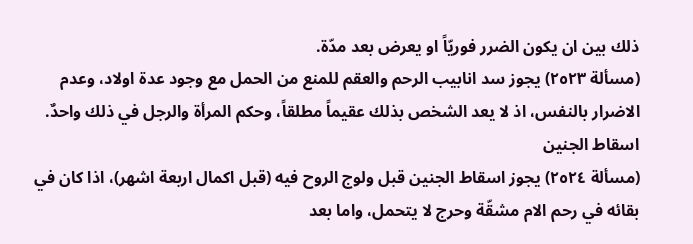ذلك بين ان يكون الضرر فوريّاً او يعرض بعد مدّة.
(مسألة ٢٥٢٣) يجوز سد انابيب الرحم والعقم للمنع من الحمل مع وجود عدة اولاد، وعدم الاضرار بالنفس، اذ لا يعد الشخص بذلك عقيماً مطلقاً، وحكم المرأة والرجل في ذلك واحدٌ.
اسقاط الجنين
(مسألة ٢٥٢٤) يجوز اسقاط الجنين قبل ولوج الروح فيه (قبل اكمال اربعة اشهر)، اذا كان في بقائه في رحم الام مشقّة وحرج لا يتحمل، واما بعد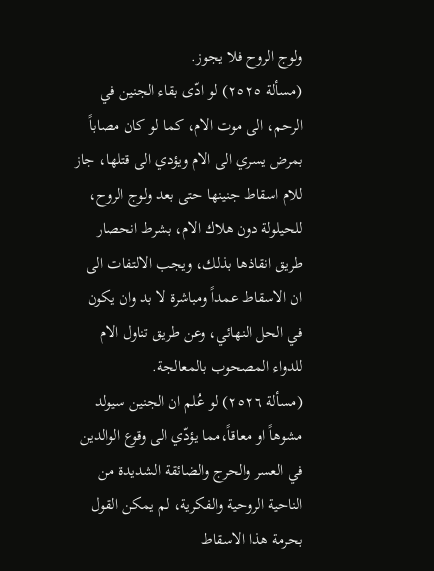ولوج الروح فلا يجوز.
(مسألة ٢٥٢٥) لو ادّى بقاء الجنين في الرحم، الى موت الام، كما لو كان مصاباً بمرض يسري الى الام ويؤدي الى قتلها، جاز للام اسقاط جنينها حتى بعد ولوج الروح، للحيلولة دون هلاك الام، بشرط انحصار طريق انقاذها بذلك، ويجب الالتفات الى ان الاسقاط عمداً ومباشرة لا بد وان يكون في الحل النهائي، وعن طريق تناول الام للدواء المصحوب بالمعالجة.
(مسألة ٢٥٢٦) لو عُلم ان الجنين سيولد مشوهاً او معاقاً،مما يؤدّي الى وقوع الوالدين في العسر والحرج والضائقة الشديدة من الناحية الروحية والفكرية، لم يمكن القول بحرمة هذا الاسقاط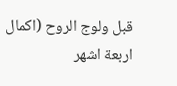قبل ولوج الروح (اكمال اربعة اشهر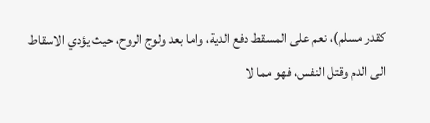كقدر مسلم)، نعم على المسقط دفع الدية، واما بعد ولوج الروح، حيث يؤدي الاسقاط الى الدم وقتل النفس، فهو مما لا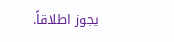يجوز اطلاقاً.